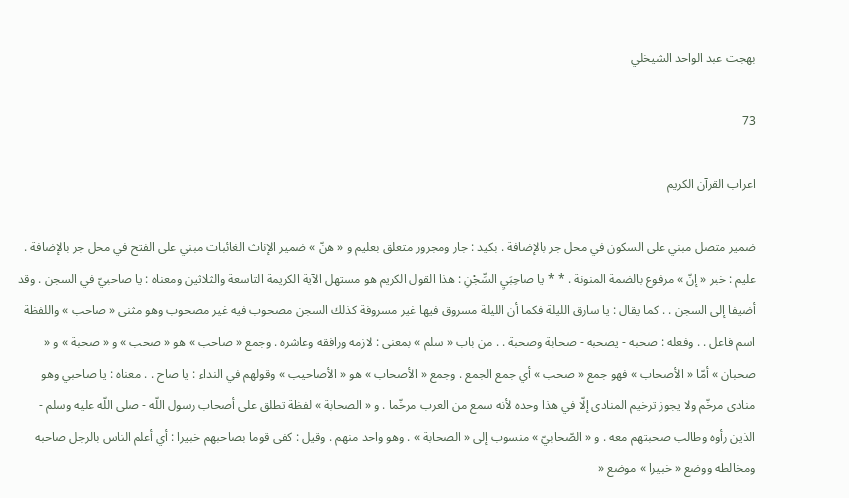بهجت عبد الواحد الشيخلي

73

اعراب القرآن الكريم

ضمير متصل مبني على السكون في محل جر بالإضافة . بكيد : جار ومجرور متعلق بعليم و « هنّ » ضمير الإناث الغائبات مبني على الفتح في محل جر بالإضافة . عليم : خبر « إنّ » مرفوع بالضمة المنونة . * * يا صاحِبَيِ السِّجْنِ : هذا القول الكريم هو مستهل الآية الكريمة التاسعة والثلاثين ومعناه : يا صاحبيّ في السجن . وقد أضيفا إلى السجن . . كما يقال : يا سارق الليلة فكما أن الليلة مسروق فيها غير مسروفة كذلك السجن مصحوب فيه غير مصحوب وهو مثنى « صاحب » واللفظة اسم فاعل . . وفعله : صحبه - يصحبه - صحابة وصحبة . . من باب « سلم » بمعنى : لازمه ورافقه وعاشره . وجمع « صاحب » هو « صحب » و « صحبة » و « صحبان » أمّا « الأصحاب » فهو جمع « صحب » أي جمع الجمع . وجمع « الأصحاب » هو « الأصاحيب » وقولهم في النداء : يا صاح . . معناه : يا صاحبي وهو منادى مرخّم ولا يجوز ترخيم المنادى إلّا في هذا وحده لأنه سمع من العرب مرخّما . و « الصحابة » لفظة تطلق على أصحاب رسول اللّه - صلى اللّه عليه وسلم - الذين رأوه وطالب صحبتهم معه . و « الصّحابيّ » منسوب إلى « الصحابة » . وهو واحد منهم . وقيل : كفى قوما بصاحبهم خبيرا : أي أعلم الناس بالرجل صاحبه ومخالطه ووضع « خبيرا » موضع «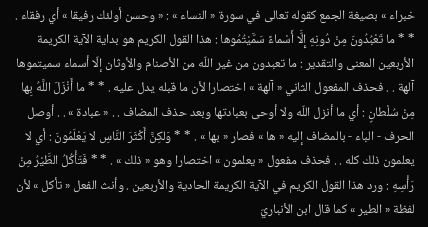خبراء » بصيغة الجمع كقوله تعالى في سورة « النساء » : « وحسن أولئك رفيقا » أي رفقاء . * * ما تَعْبُدُونَ مِنْ دُونِهِ إِلَّا أَسْماءً سَمَّيْتُمُوها : هذا القول الكريم هو بداية الآية الكريمة الأربعين المعنى والتقدير : ما تعبدون من غير اللّه من الأصنام والأوثان إلّا أسماء سميتموها آلهة . . فحذف المفعول الثاني « آلهة » اختصارا لأن ما قبله يدل عليه . * * ما أَنْزَلَ اللَّهُ بِها مِنْ سُلْطانٍ : أي ما أنزل اللّه ولا أوحى بعبادتها وبعد حذف المضاف . . « عبادة » . . أوصل الحرف - الباء - بالمضاف إليه « ها » فصار « بها » . * * وَلكِنَّ أَكْثَرَ النَّاسِ لا يَعْلَمُونَ : أي لا يعلمون ذلك كله . . فحذف مفعول « يعلمون » اختصارا وهو « ذلك » . * * فَتَأْكُلُ الطَّيْرُ مِنْ رَأْسِهِ : ورد هذا القول الكريم في الآية الكريمة الحادية والأربعين . وأنث الفعل « تأكل » لأن لفظة « الطير » كما قال ابن الأنباريّ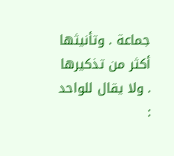جماعة . وتأنيثها أكثر من تذكيرها . ولا يقال للواحد :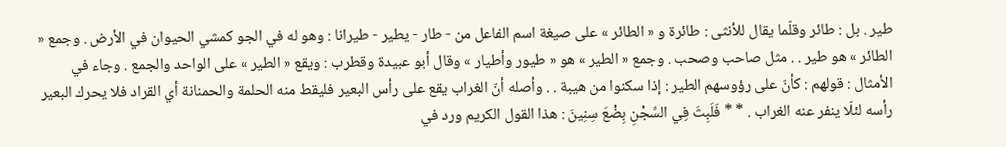طير . بل : طائر وقلّما يقال للأنثى : طائرة و « الطائر » على صيغة اسم الفاعل من - طار - يطير - طيرانا : وهو له في الجو كمشي الحيوان في الأرض . وجمع « الطائر » هو طير . . مثل صاحب وصحب . وجمع « الطير » هو « طيور وأطيار » وقال أبو عبيدة وقطرب : ويقع « الطير » على الواحد والجمع . وجاء في الأمثال : قولهم : كأنّ على رؤوسهم الطير : إذا سكنوا من هيبة . . وأصله أنّ الغراب يقع على رأس البعير فليقط منه الحلمة والحمنانة أي القراد فلا يحرك البعير رأسه لئلّا ينفر عنه الغراب . * * فَلَبِثَ فِي السِّجْنِ بِضْعَ سِنِينَ : هذا القول الكريم ورد في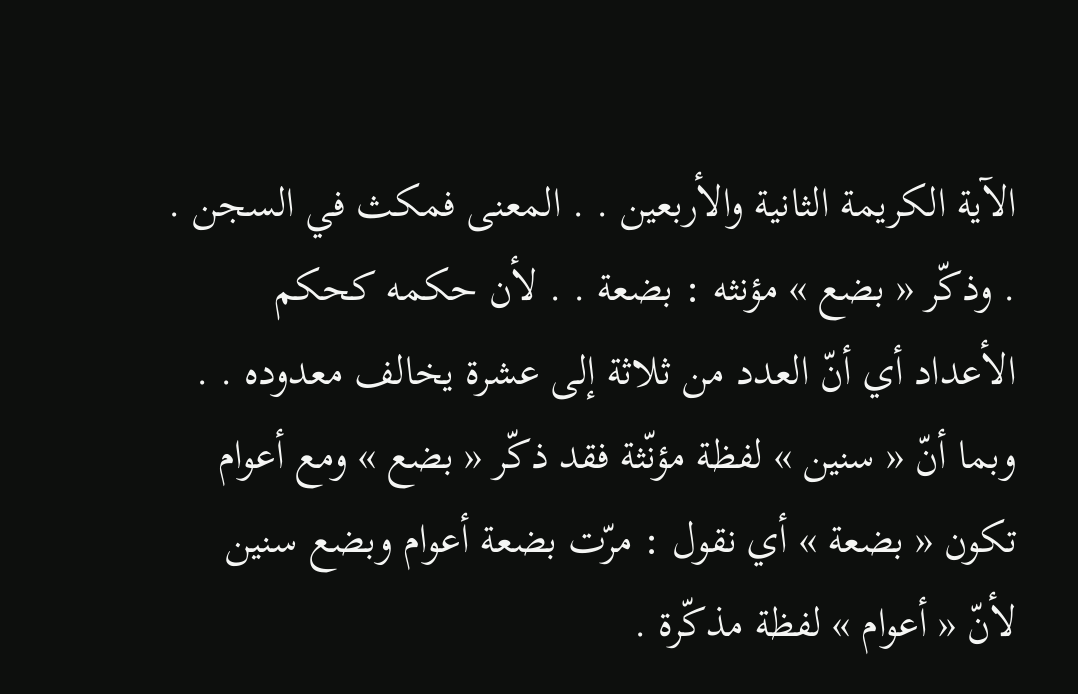الآية الكريمة الثانية والأربعين . . المعنى فمكث في السجن . . وذكّر « بضع » مؤنثه : بضعة . . لأن حكمه كحكم الأعداد أي أنّ العدد من ثلاثة إلى عشرة يخالف معدوده . . وبما أنّ « سنين » لفظة مؤنّثة فقد ذكّر « بضع » ومع أعوام تكون « بضعة » أي نقول : مرّت بضعة أعوام وبضع سنين لأنّ « أعوام » لفظة مذكّرة .